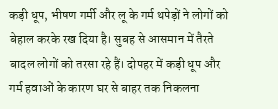कड़ी धूप, भीषण गर्मी और लू के गर्म थपेड़ों ने लोगों को बेहाल करके रख दिया है। सुबह से आसमान में तैरते बादल लोगों को तरसा रहे हैं। दोपहर में कड़ी धूप और गर्म हवाओं के कारण घर से बाहर तक निकलना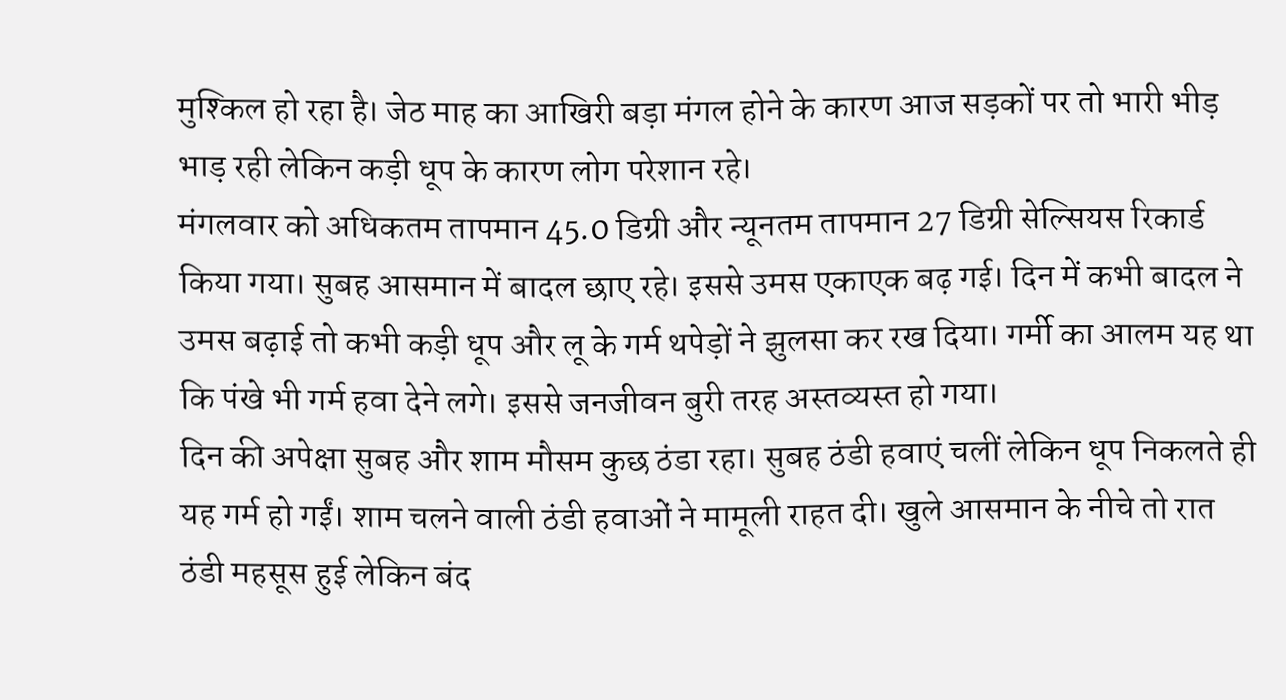मुश्किल हो रहा है। जेठ माह का आखिरी बड़ा मंगल होने के कारण आज सड़कों पर तो भारी भीड़ भाड़ रही लेकिन कड़ी धूप के कारण लोग परेशान रहे।
मंगलवार को अधिकतम तापमान 45.0 डिग्री और न्यूनतम तापमान 27 डिग्री सेल्सियस रिकार्ड किया गया। सुबह आसमान में बादल छाए रहे। इससे उमस एकाएक बढ़ गई। दिन में कभी बादल ने उमस बढ़ाई तो कभी कड़ी धूप और लू के गर्म थपेड़ों ने झुलसा कर रख दिया। गर्मी का आलम यह था कि पंखे भी गर्म हवा देने लगे। इससे जनजीवन बुरी तरह अस्तव्यस्त हो गया।
दिन की अपेक्षा सुबह और शाम मौसम कुछ ठंडा रहा। सुबह ठंडी हवाएं चलीं लेकिन धूप निकलते ही यह गर्म हो गईं। शाम चलने वाली ठंडी हवाओं ने मामूली राहत दी। खुले आसमान के नीचे तो रात ठंडी महसूस हुई लेकिन बंद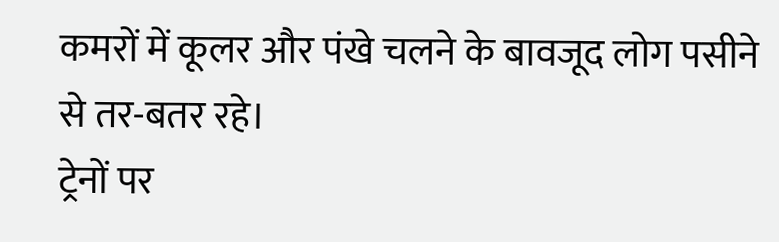कमरों में कूलर और पंखे चलने के बावजूद लोग पसीने से तर-बतर रहे।
ट्रेनों पर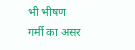भी भीषण
गर्मी का असर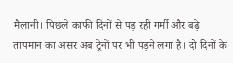मैलानी। पिछले काफी दिनों से पड़ रही गर्मी और बढ़े तापमान का असर अब ट्रेनों पर भी पड़ने लगा है। दो दिनों के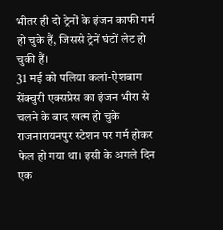भीतर ही दो ट्रेनों के इंजन काफी गर्म हो चुके हैं, जिससे ट्रेनें घंटों लेट हो चुकी हैं।
31 मई को पलिया कलां-ऐशबाग सेंक्चुरी एक्सप्रेस का इंजन भीरा से चलने के बाद खत्म हो चुके राजनारायनपुर स्टेशन पर गर्म होकर फेल हो गया था। इसी के अगले दिन एक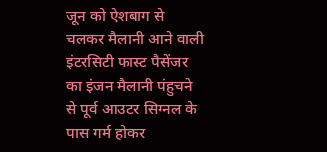जून को ऐशबाग से चलकर मैलानी आने वाली इंटरसिटी फास्ट पैसेंजर का इंजन मैलानी पंहुचने से पूर्व आउटर सिग्नल के पास गर्म होकर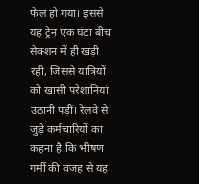फेल हो गया। इससे यह ट्रेन एक घंटा बीच सेक्शन में ही खड़ी रही, जिससे यात्रियों को खासी परेशानियां उठानी पड़ीं। रेलवे से जुड़े कर्मचारियों का कहना है कि भीषण गर्मी की वजह से यह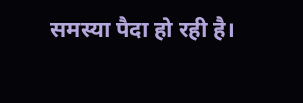समस्या पैदा हो रही है।